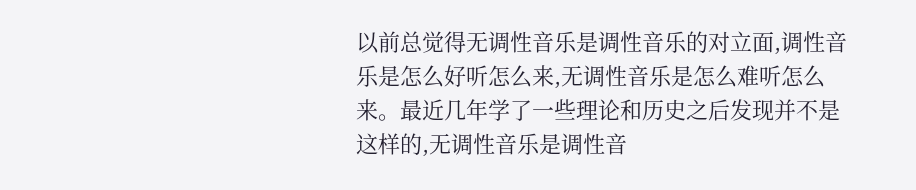以前总觉得无调性音乐是调性音乐的对立面,调性音乐是怎么好听怎么来,无调性音乐是怎么难听怎么来。最近几年学了一些理论和历史之后发现并不是这样的,无调性音乐是调性音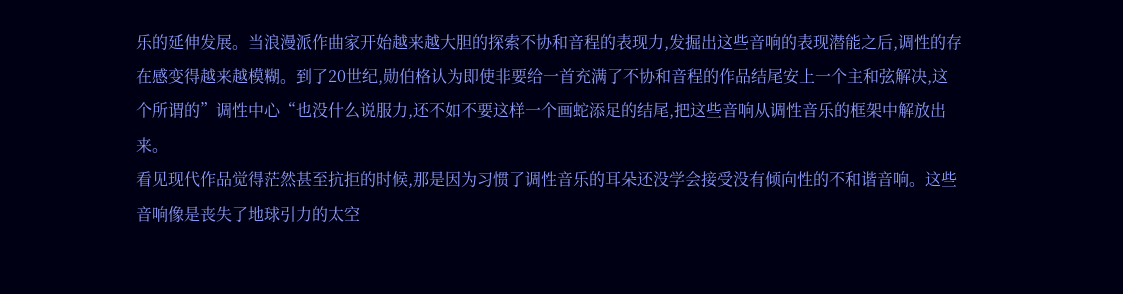乐的延伸发展。当浪漫派作曲家开始越来越大胆的探索不协和音程的表现力,发掘出这些音响的表现潜能之后,调性的存在感变得越来越模糊。到了20世纪,勋伯格认为即使非要给一首充满了不协和音程的作品结尾安上一个主和弦解决,这个所谓的”调性中心“也没什么说服力,还不如不要这样一个画蛇添足的结尾,把这些音响从调性音乐的框架中解放出来。
看见现代作品觉得茫然甚至抗拒的时候,那是因为习惯了调性音乐的耳朵还没学会接受没有倾向性的不和谐音响。这些音响像是丧失了地球引力的太空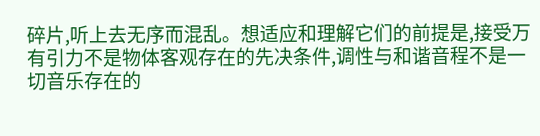碎片,听上去无序而混乱。想适应和理解它们的前提是,接受万有引力不是物体客观存在的先决条件,调性与和谐音程不是一切音乐存在的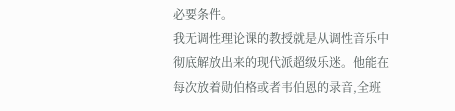必要条件。
我无调性理论课的教授就是从调性音乐中彻底解放出来的现代派超级乐迷。他能在每次放着勋伯格或者韦伯恩的录音,全班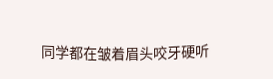同学都在皱着眉头咬牙硬听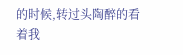的时候,转过头陶醉的看着我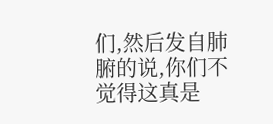们,然后发自肺腑的说,你们不觉得这真是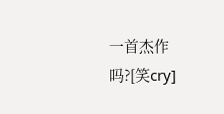一首杰作吗?[笑cry]